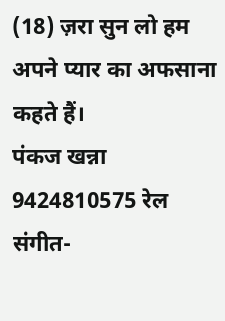(18) ज़रा सुन लो हम अपने प्यार का अफसाना कहते हैं।
पंकज खन्ना 9424810575 रेल संगीत-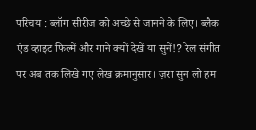परिचय : ब्लॉग सीरीज को अच्छे से जानने के लिए। ब्लैक एंड व्हाइट फिल्में और गाने क्यों देखें या सुनें!? रेल संगीत पर अब तक लिखे गए लेख क्रमानुसार। ज़रा सुन लो हम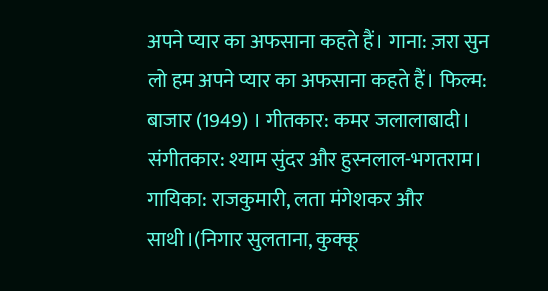अपने प्यार का अफसाना कहते हैं। गाना: ज़रा सुन लो हम अपने प्यार का अफसाना कहते हैं। फिल्म: बाजार (1949) । गीतकार: कमर जलालाबादी। संगीतकार: श्याम सुंदर और हुस्नलाल-भगतराम। गायिका: राजकुमारी, लता मंगेशकर और साथी।(निगार सुलताना, कुक्कू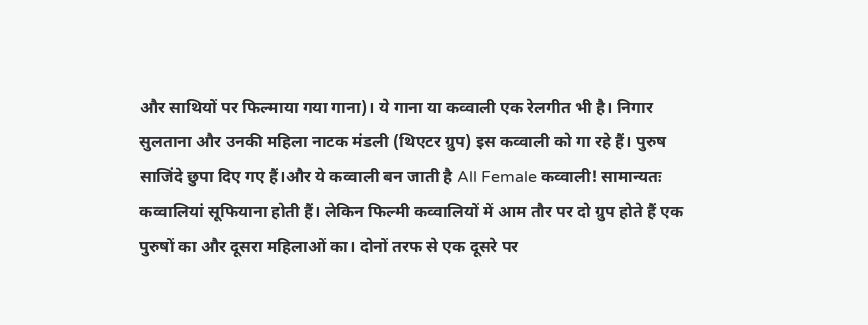और साथियों पर फिल्माया गया गाना)। ये गाना या कव्वाली एक रेलगीत भी है। निगार सुलताना और उनकी महिला नाटक मंडली (थिएटर ग्रुप) इस कव्वाली को गा रहे हैं। पुरुष साजिंदे छुपा दिए गए हैं।और ये कव्वाली बन जाती है All Female कव्वाली! सामान्यतः कव्वालियां सूफियाना होती हैं। लेकिन फिल्मी कव्वालियों में आम तौर पर दो ग्रुप होते हैं एक पुरुषों का और दूसरा महिलाओं का। दोनों तरफ से एक दूसरे पर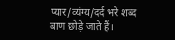प्यार/व्यंग्य/दर्द भरे शब्द बाण छोड़े जाते हैं।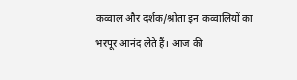कव्वाल और दर्शक/श्रोता इन कव्वालियों का भरपूर आनंद लेते हैं। आज की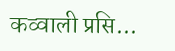कव्वाली प्रसि...